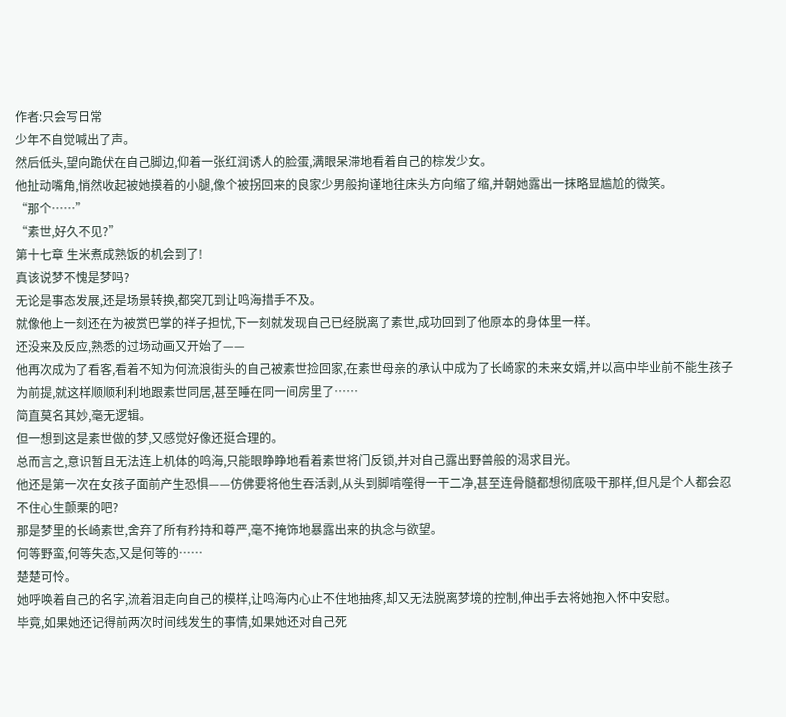作者:只会写日常
少年不自觉喊出了声。
然后低头,望向跪伏在自己脚边,仰着一张红润诱人的脸蛋,满眼呆滞地看着自己的棕发少女。
他扯动嘴角,悄然收起被她摸着的小腿,像个被拐回来的良家少男般拘谨地往床头方向缩了缩,并朝她露出一抹略显尴尬的微笑。
“那个……”
“素世,好久不见?”
第十七章 生米煮成熟饭的机会到了!
真该说梦不愧是梦吗?
无论是事态发展,还是场景转换,都突兀到让鸣海措手不及。
就像他上一刻还在为被赏巴掌的祥子担忧,下一刻就发现自己已经脱离了素世,成功回到了他原本的身体里一样。
还没来及反应,熟悉的过场动画又开始了——
他再次成为了看客,看着不知为何流浪街头的自己被素世捡回家,在素世母亲的承认中成为了长崎家的未来女婿,并以高中毕业前不能生孩子为前提,就这样顺顺利利地跟素世同居,甚至睡在同一间房里了……
简直莫名其妙,毫无逻辑。
但一想到这是素世做的梦,又感觉好像还挺合理的。
总而言之,意识暂且无法连上机体的鸣海,只能眼睁睁地看着素世将门反锁,并对自己露出野兽般的渴求目光。
他还是第一次在女孩子面前产生恐惧——仿佛要将他生吞活剥,从头到脚啃噬得一干二净,甚至连骨髓都想彻底吸干那样,但凡是个人都会忍不住心生颤栗的吧?
那是梦里的长崎素世,舍弃了所有矜持和尊严,毫不掩饰地暴露出来的执念与欲望。
何等野蛮,何等失态,又是何等的……
楚楚可怜。
她呼唤着自己的名字,流着泪走向自己的模样,让鸣海内心止不住地抽疼,却又无法脱离梦境的控制,伸出手去将她抱入怀中安慰。
毕竟,如果她还记得前两次时间线发生的事情,如果她还对自己死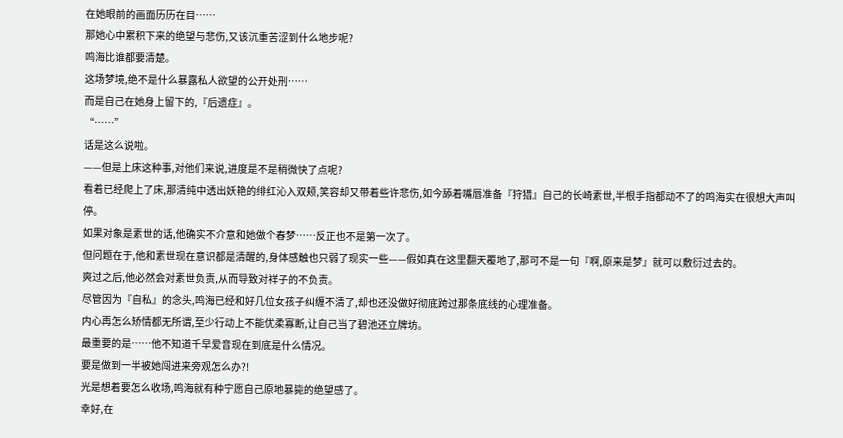在她眼前的画面历历在目……
那她心中累积下来的绝望与悲伤,又该沉重苦涩到什么地步呢?
鸣海比谁都要清楚。
这场梦境,绝不是什么暴露私人欲望的公开处刑……
而是自己在她身上留下的,『后遗症』。
“……”
话是这么说啦。
——但是上床这种事,对他们来说,进度是不是稍微快了点呢?
看着已经爬上了床,那清纯中透出妖艳的绯红沁入双颊,笑容却又带着些许悲伤,如今舔着嘴唇准备『狩猎』自己的长崎素世,半根手指都动不了的鸣海实在很想大声叫停。
如果对象是素世的话,他确实不介意和她做个春梦……反正也不是第一次了。
但问题在于,他和素世现在意识都是清醒的,身体感触也只弱了现实一些——假如真在这里翻天覆地了,那可不是一句『啊,原来是梦』就可以敷衍过去的。
爽过之后,他必然会对素世负责,从而导致对祥子的不负责。
尽管因为『自私』的念头,鸣海已经和好几位女孩子纠缠不清了,却也还没做好彻底跨过那条底线的心理准备。
内心再怎么矫情都无所谓,至少行动上不能优柔寡断,让自己当了碧池还立牌坊。
最重要的是……他不知道千早爱音现在到底是什么情况。
要是做到一半被她闯进来旁观怎么办?!
光是想着要怎么收场,鸣海就有种宁愿自己原地暴毙的绝望感了。
幸好,在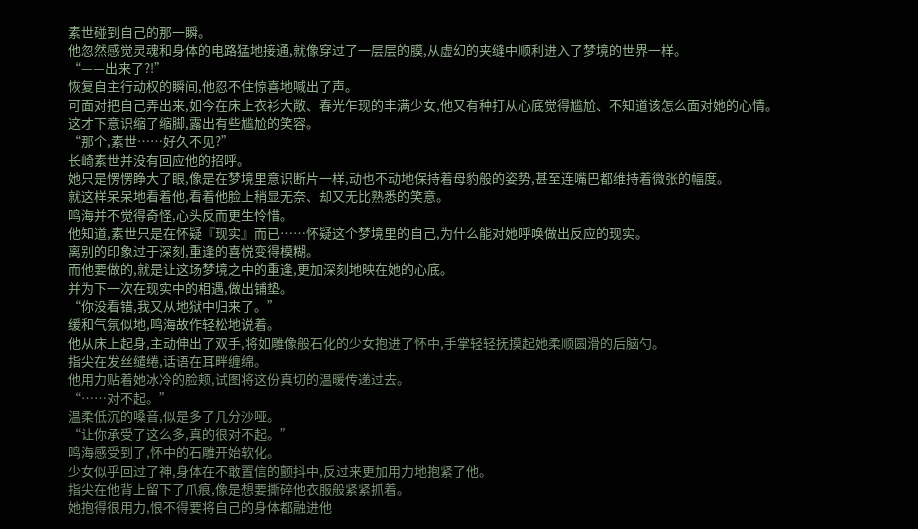素世碰到自己的那一瞬。
他忽然感觉灵魂和身体的电路猛地接通,就像穿过了一层层的膜,从虚幻的夹缝中顺利进入了梦境的世界一样。
“——出来了?!”
恢复自主行动权的瞬间,他忍不住惊喜地喊出了声。
可面对把自己弄出来,如今在床上衣衫大敞、春光乍现的丰满少女,他又有种打从心底觉得尴尬、不知道该怎么面对她的心情。
这才下意识缩了缩脚,露出有些尴尬的笑容。
“那个,素世……好久不见?”
长崎素世并没有回应他的招呼。
她只是愣愣睁大了眼,像是在梦境里意识断片一样,动也不动地保持着母豹般的姿势,甚至连嘴巴都维持着微张的幅度。
就这样呆呆地看着他,看着他脸上稍显无奈、却又无比熟悉的笑意。
鸣海并不觉得奇怪,心头反而更生怜惜。
他知道,素世只是在怀疑『现实』而已……怀疑这个梦境里的自己,为什么能对她呼唤做出反应的现实。
离别的印象过于深刻,重逢的喜悦变得模糊。
而他要做的,就是让这场梦境之中的重逢,更加深刻地映在她的心底。
并为下一次在现实中的相遇,做出铺垫。
“你没看错,我又从地狱中归来了。”
缓和气氛似地,鸣海故作轻松地说着。
他从床上起身,主动伸出了双手,将如雕像般石化的少女抱进了怀中,手掌轻轻抚摸起她柔顺圆滑的后脑勺。
指尖在发丝缱绻,话语在耳畔缠绵。
他用力贴着她冰冷的脸颊,试图将这份真切的温暖传递过去。
“……对不起。”
温柔低沉的嗓音,似是多了几分沙哑。
“让你承受了这么多,真的很对不起。”
鸣海感受到了,怀中的石雕开始软化。
少女似乎回过了神,身体在不敢置信的颤抖中,反过来更加用力地抱紧了他。
指尖在他背上留下了爪痕,像是想要撕碎他衣服般紧紧抓着。
她抱得很用力,恨不得要将自己的身体都融进他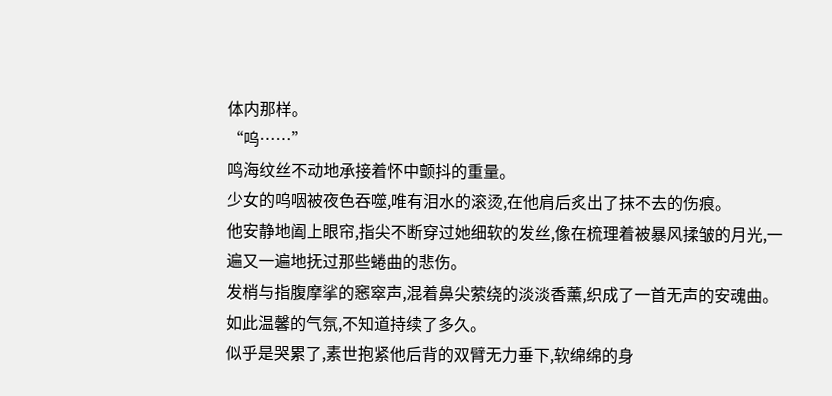体内那样。
“呜……”
鸣海纹丝不动地承接着怀中颤抖的重量。
少女的呜咽被夜色吞噬,唯有泪水的滚烫,在他肩后炙出了抹不去的伤痕。
他安静地阖上眼帘,指尖不断穿过她细软的发丝,像在梳理着被暴风揉皱的月光,一遍又一遍地抚过那些蜷曲的悲伤。
发梢与指腹摩挲的窸窣声,混着鼻尖萦绕的淡淡香薰,织成了一首无声的安魂曲。
如此温馨的气氛,不知道持续了多久。
似乎是哭累了,素世抱紧他后背的双臂无力垂下,软绵绵的身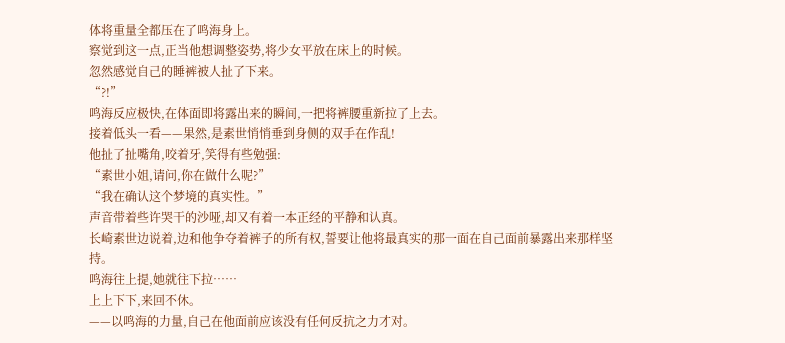体将重量全都压在了鸣海身上。
察觉到这一点,正当他想调整姿势,将少女平放在床上的时候。
忽然感觉自己的睡裤被人扯了下来。
“?!”
鸣海反应极快,在体面即将露出来的瞬间,一把将裤腰重新拉了上去。
接着低头一看——果然,是素世悄悄垂到身侧的双手在作乱!
他扯了扯嘴角,咬着牙,笑得有些勉强:
“素世小姐,请问,你在做什么呢?”
“我在确认这个梦境的真实性。”
声音带着些许哭干的沙哑,却又有着一本正经的平静和认真。
长崎素世边说着,边和他争夺着裤子的所有权,誓要让他将最真实的那一面在自己面前暴露出来那样坚持。
鸣海往上提,她就往下拉……
上上下下,来回不休。
——以鸣海的力量,自己在他面前应该没有任何反抗之力才对。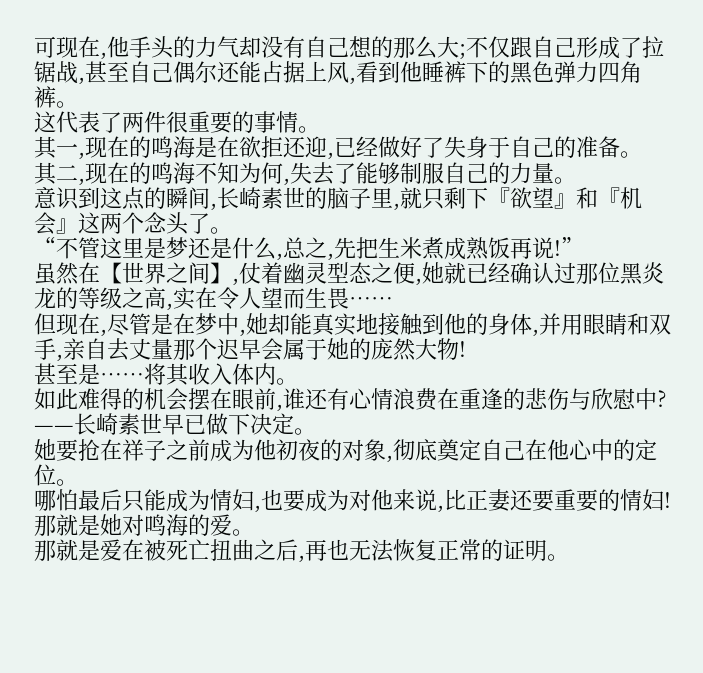可现在,他手头的力气却没有自己想的那么大;不仅跟自己形成了拉锯战,甚至自己偶尔还能占据上风,看到他睡裤下的黑色弹力四角裤。
这代表了两件很重要的事情。
其一,现在的鸣海是在欲拒还迎,已经做好了失身于自己的准备。
其二,现在的鸣海不知为何,失去了能够制服自己的力量。
意识到这点的瞬间,长崎素世的脑子里,就只剩下『欲望』和『机会』这两个念头了。
“不管这里是梦还是什么,总之,先把生米煮成熟饭再说!”
虽然在【世界之间】,仗着幽灵型态之便,她就已经确认过那位黑炎龙的等级之高,实在令人望而生畏……
但现在,尽管是在梦中,她却能真实地接触到他的身体,并用眼睛和双手,亲自去丈量那个迟早会属于她的庞然大物!
甚至是……将其收入体内。
如此难得的机会摆在眼前,谁还有心情浪费在重逢的悲伤与欣慰中?
——长崎素世早已做下决定。
她要抢在祥子之前成为他初夜的对象,彻底奠定自己在他心中的定位。
哪怕最后只能成为情妇,也要成为对他来说,比正妻还要重要的情妇!
那就是她对鸣海的爱。
那就是爱在被死亡扭曲之后,再也无法恢复正常的证明。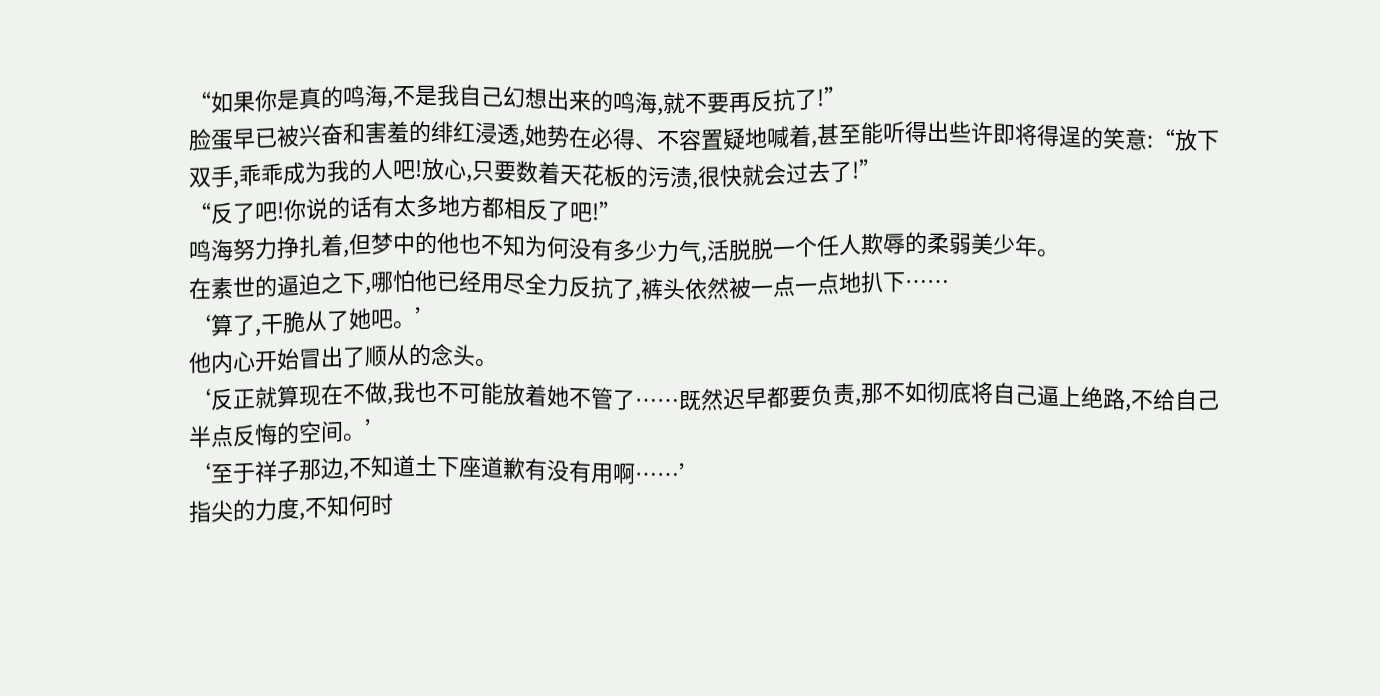“如果你是真的鸣海,不是我自己幻想出来的鸣海,就不要再反抗了!”
脸蛋早已被兴奋和害羞的绯红浸透,她势在必得、不容置疑地喊着,甚至能听得出些许即将得逞的笑意:“放下双手,乖乖成为我的人吧!放心,只要数着天花板的污渍,很快就会过去了!”
“反了吧!你说的话有太多地方都相反了吧!”
鸣海努力挣扎着,但梦中的他也不知为何没有多少力气,活脱脱一个任人欺辱的柔弱美少年。
在素世的逼迫之下,哪怕他已经用尽全力反抗了,裤头依然被一点一点地扒下……
‘算了,干脆从了她吧。’
他内心开始冒出了顺从的念头。
‘反正就算现在不做,我也不可能放着她不管了……既然迟早都要负责,那不如彻底将自己逼上绝路,不给自己半点反悔的空间。’
‘至于祥子那边,不知道土下座道歉有没有用啊……’
指尖的力度,不知何时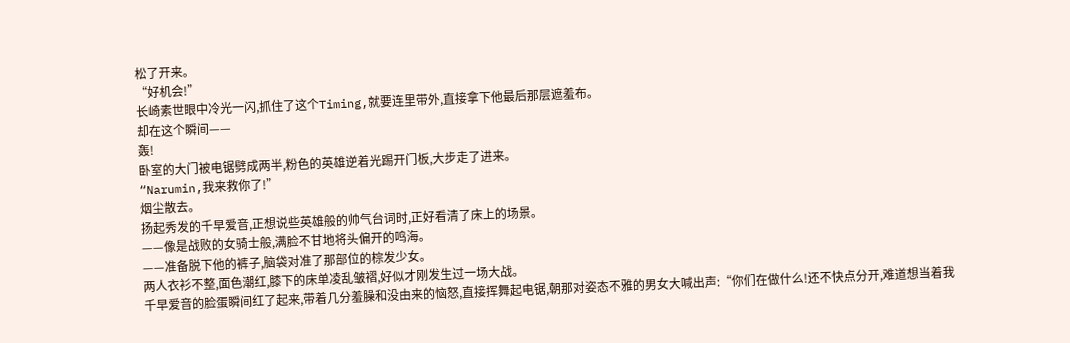松了开来。
“好机会!”
长崎素世眼中冷光一闪,抓住了这个Timing,就要连里带外,直接拿下他最后那层遮羞布。
却在这个瞬间——
轰!
卧室的大门被电锯劈成两半,粉色的英雄逆着光踢开门板,大步走了进来。
“Narumin,我来救你了!”
烟尘散去。
扬起秀发的千早爱音,正想说些英雄般的帅气台词时,正好看清了床上的场景。
——像是战败的女骑士般,满脸不甘地将头偏开的鸣海。
——准备脱下他的裤子,脑袋对准了那部位的棕发少女。
两人衣衫不整,面色潮红,膝下的床单凌乱皱褶,好似才刚发生过一场大战。
千早爱音的脸蛋瞬间红了起来,带着几分羞臊和没由来的恼怒,直接挥舞起电锯,朝那对姿态不雅的男女大喊出声:“你们在做什么!还不快点分开,难道想当着我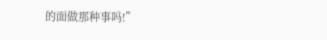的面做那种事吗!”